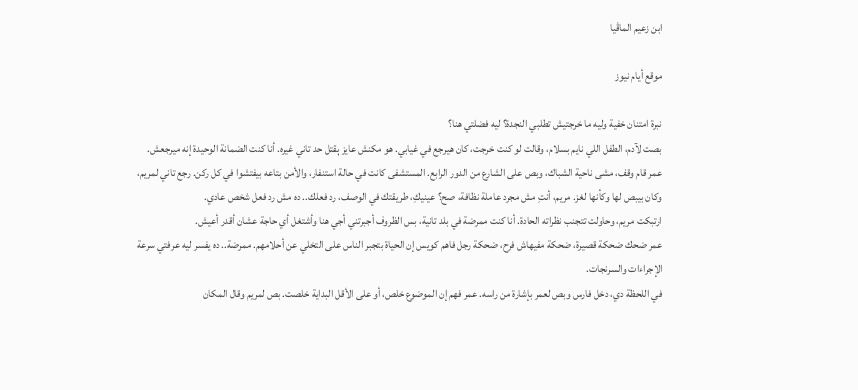ابن زعيم الماڤيا

موقع أيام نيوز

نبرة امتنان خفية وليه ما خرجتيش تطلبي النجدة؟ ليه فضلتي هنا؟
بصت لآدم، الطفل اللي نايم بسلام، وقالت لو كنت خرجت، كان هيرجع في غيابي. هو مكنش عايز ېقتل حد تاني غيره. أنا كنت الضمانة الوحيدة إنه ميرجعش.
عمر قام وقف، مشى ناحية الشباك، وبص على الشارع من الدور الرابع. المستشفى كانت في حالة استنفار، والأمن بتاعه بيفتشوا في كل ركن. رجع تاني لمريم، وكان بيبص لها وكأنها لغز. مريم، أنتِ مش مجرد عاملة نظافة، صح؟ عينيكِ، طريقتك في الوصف، رد فعلك.. ده مش رد فعل شخص عادي.
ارتبكت مريم، وحاولت تتجنب نظراته الحادة. أنا كنت ممرضة في بلد تانية، بس الظروف أجبرتني أجي هنا وأشتغل أي حاجة عشان أقدر أعيش.
عمر ضحك ضحكة قصيرة، ضحكة مفيهاش فرح، ضحكة رجل فاهم كويس إن الحياة بتجبر الناس على التخلي عن أحلامهم. ممرضة.. ده يفسر ليه عرفتي سرعة الإجراءات والسرنجات.
في اللحظة دي، دخل فارس وبص لعمر بإشارة من راسه. عمر فهم إن الموضوع خلص، أو على الأقل البداية خلصت. بص لمريم وقال المكان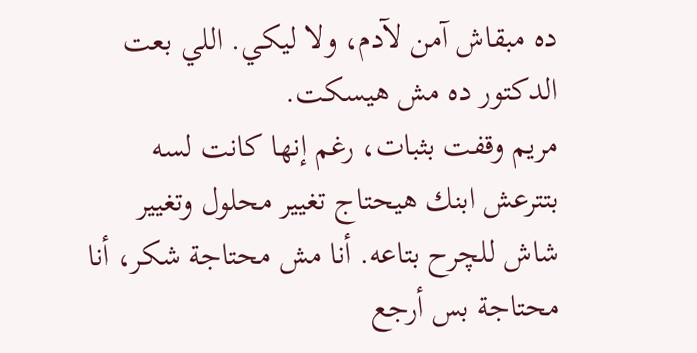ده مبقاش آمن لآدم، ولا ليكي. اللي بعت الدكتور ده مش هيسكت.
مريم وقفت بثبات، رغم إنها كانت لسه بتترعش ابنك هيحتاج تغيير محلول وتغيير شاش للچرح بتاعه. أنا مش محتاجة شكر، أنا محتاجة بس أرجع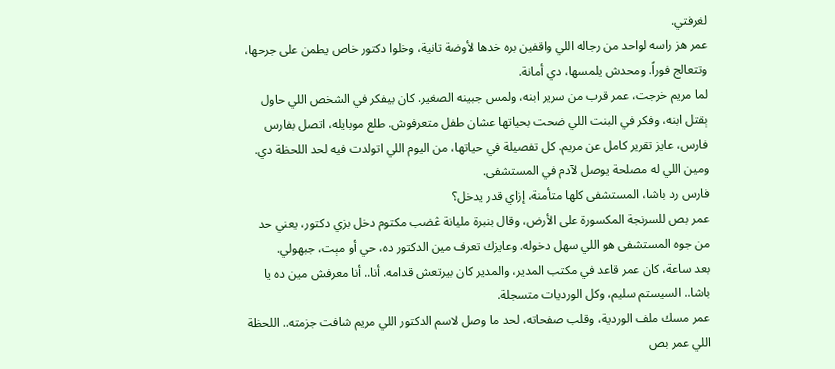لغرفتي.
عمر هز راسه لواحد من رجاله اللي واقفين بره خدها لأوضة تانية، وخلوا دكتور خاص يطمن على جرحها، وتتعالج فوراً. ومحدش يلمسها، دي أمانة.
لما مريم خرجت، عمر قرب من سرير ابنه، ولمس جبينه الصغير. كان بيفكر في الشخص اللي حاول ېقتل ابنه، وفكر في البنت اللي ضحت بحياتها عشان طفل متعرفوش. طلع موبايله، اتصل بفارس فارس، عايز تقرير كامل عن مريم. كل تفصيلة في حياتها، من اليوم اللي اتولدت فيه لحد اللحظة دي. ومين اللي له مصلحة يوصل لآدم في المستشفى.
فارس رد باشا، المستشفى كلها متأمنة، إزاي قدر يدخل؟
عمر بص للسرنجة المکسورة على الأرض، وقال بنبرة مليانة ڠضب مكتوم دخل بزي دكتور، يعني حد من جوه المستشفى هو اللي سهل دخوله. وعايزك تعرف مين الدكتور ده، حي أو مېت، جبهولي.
بعد ساعة، كان عمر قاعد في مكتب المدير، والمدير كان بيرتعش قدامه. أنا.. أنا معرفش مين ده يا باشا.. السيستم سليم، وكل الورديات متسجلة.
عمر مسك ملف الوردية، وقلب صفحاته، لحد ما وصل لاسم الدكتور اللي مريم شافت جزمته.. اللحظة اللي عمر بص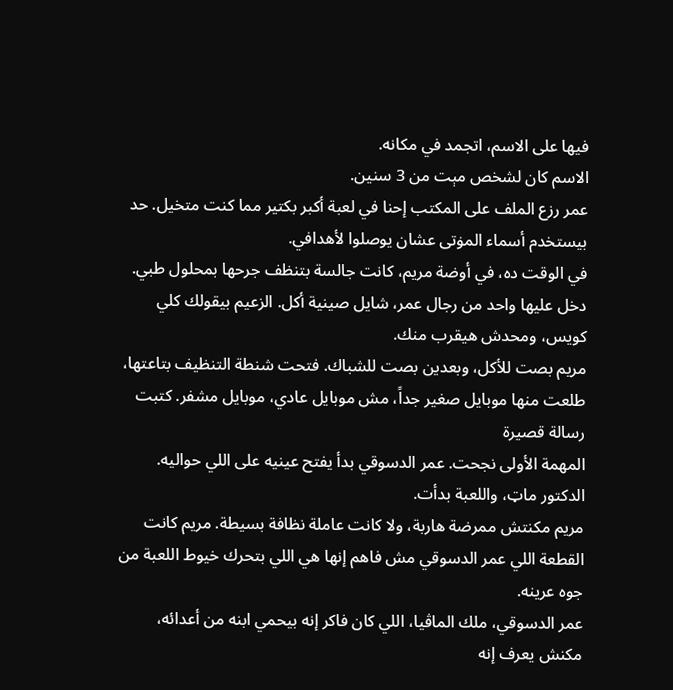فيها على الاسم، اتجمد في مكانه.
الاسم كان لشخص مېت من 3 سنين.
عمر رزع الملف على المكتب إحنا في لعبة أكبر بكتير مما كنت متخيل. حد بيستخدم أسماء المۏتى عشان يوصلوا لأهدافي.
في الوقت ده، في أوضة مريم، كانت جالسة بتنظف جرحها بمحلول طبي. دخل عليها واحد من رجال عمر، شايل صينية أكل. الزعيم بيقولك كلي كويس، ومحدش هيقرب منك.
مريم بصت للأكل، وبعدين بصت للشباك. فتحت شنطة التنظيف بتاعتها، طلعت منها موبايل صغير جداً، مش موبايل عادي، موبايل مشفر. كتبت رسالة قصيرة
المهمة الأولى نجحت. عمر الدسوقي بدأ يفتح عينيه على اللي حواليه. الدكتور ماټ، واللعبة بدأت.
مريم مكنتش ممرضة هاربة، ولا كانت عاملة نظافة بسيطة. مريم كانت القطعة اللي عمر الدسوقي مش فاهم إنها هي اللي بتحرك خيوط اللعبة من جوه عرينه.
عمر الدسوقي، ملك الماڤيا، اللي كان فاكر إنه بيحمي ابنه من أعدائه، مكنش يعرف إنه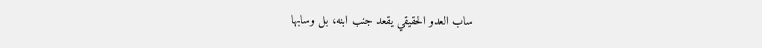ساب العدو الحقيقي يقعد جنب ابنه، بل وسابها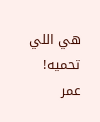هي اللي تحميه!
عمر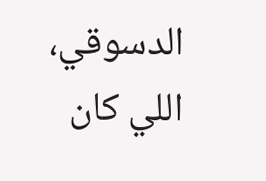الدسوقي، اللي كان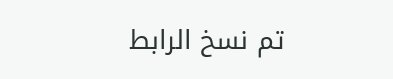تم نسخ الرابط